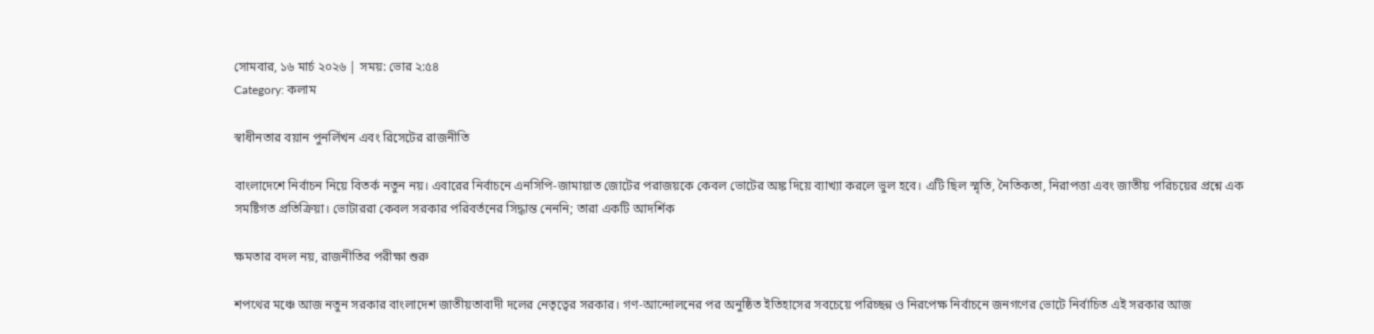সোমবার, ১৬ মার্চ ২০২৬ | সময়: ভোর ২:৫৪
Category: কলাম

স্বাধীনতার বয়ান পুনর্লিখন এবং রিসেটের রাজনীতি

বাংলাদেশে নির্বাচন নিয়ে বিতর্ক নতুন নয়। এবারের নির্বাচনে এনসিপি-জামায়াত জোটের পরাজয়কে কেবল ভোটের অঙ্ক দিয়ে ব্যাখ্যা করলে ভুল হবে। এটি ছিল স্মৃতি, নৈতিকতা, নিরাপত্তা এবং জাতীয় পরিচয়ের প্রশ্নে এক সমষ্টিগত প্রতিক্রিয়া। ভোটাররা কেবল সরকার পরিবর্তনের সিদ্ধান্ত নেননি; তারা একটি আদর্শিক

ক্ষমতার বদল নয়, রাজনীতির পরীক্ষা শুরু

শপথের মঞ্চে আজ নতুন সরকার বাংলাদেশ জাতীয়তাবাদী দলের নেতৃত্বের সরকার। গণ-আন্দোলনের পর অনুষ্ঠিত ইতিহাসের সবচেয়ে পরিচ্ছন্ন ও নিরপেক্ষ নির্বাচনে জনগণের ভোটে নির্বাচিত এই সরকার আজ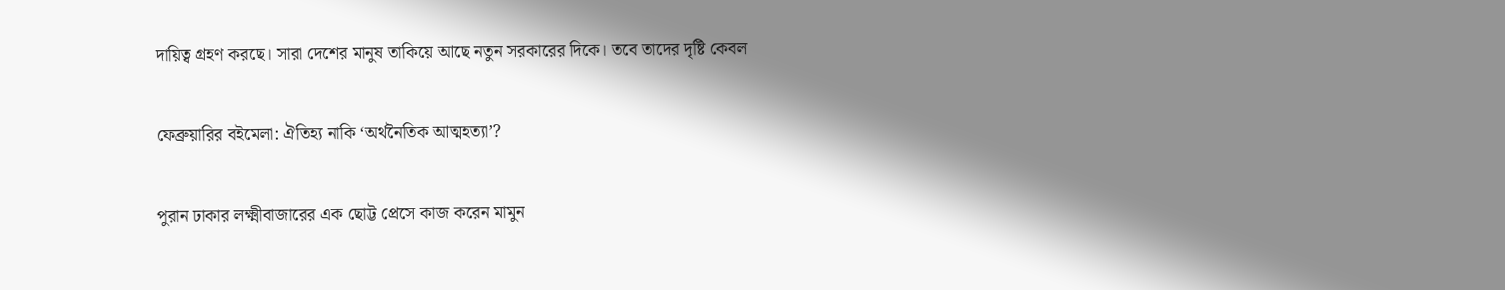দায়িত্ব গ্রহণ করছে। সারা দেশের মানুষ তাকিয়ে আছে নতুন সরকারের দিকে। তবে তাদের দৃষ্টি কেবল

ফেব্রুয়ারির বইমেলা: ঐতিহ্য নাকি ‘অর্থনৈতিক আত্মহত্যা’?

পুরান ঢাকার লক্ষ্মীবাজারের এক ছোট্ট প্রেসে কাজ করেন মামুন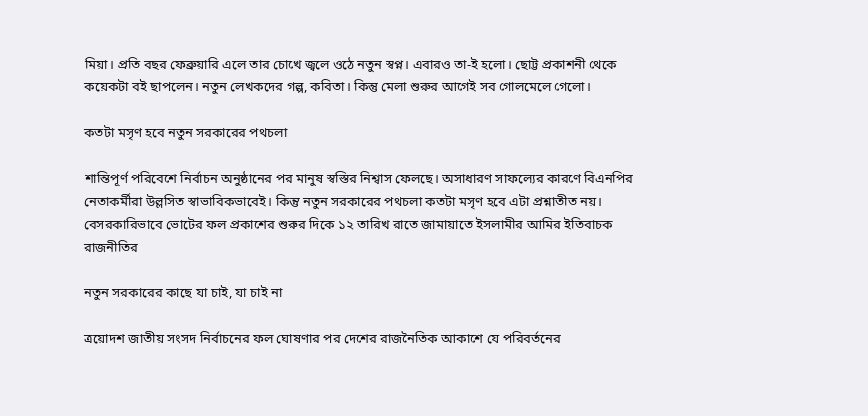মিয়া। প্রতি বছর ফেব্রুয়ারি এলে তার চোখে জ্বলে ওঠে নতুন স্বপ্ন। এবারও তা-ই হলো। ছোট্ট প্রকাশনী থেকে কয়েকটা বই ছাপলেন। নতুন লেখকদের গল্প, কবিতা। কিন্তু মেলা শুরুর আগেই সব গোলমেলে গেলো।

কতটা মসৃণ হবে নতুন সরকারের পথচলা

শান্তিপূর্ণ পরিবেশে নির্বাচন অনুষ্ঠানের পর মানুষ স্বস্তির নিশ্বাস ফেলছে। অসাধারণ সাফল্যের কারণে বিএনপির নেতাকর্মীরা উল্লসিত স্বাভাবিকভাবেই। কিন্তু নতুন সরকারের পথচলা কতটা মসৃণ হবে এটা প্রশ্নাতীত নয়। বেসরকারিভাবে ভোটের ফল প্রকাশের শুরুর দিকে ১২ তারিখ রাতে জামায়াতে ইসলামীর আমির ইতিবাচক রাজনীতির

নতুন সরকারের কাছে যা চাই, যা চাই না

ত্রয়োদশ জাতীয় সংসদ নির্বাচনের ফল ঘোষণার পর দেশের রাজনৈতিক আকাশে যে পরিবর্তনের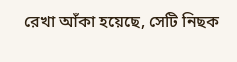রেখা আঁকা হয়েছে, সেটি নিছক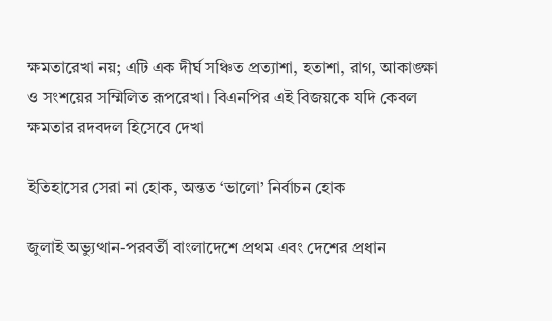ক্ষমতারেখা নয়; এটি এক দীর্ঘ সঞ্চিত প্রত্যাশা, হতাশা, রাগ, আকাঙ্ক্ষা ও সংশয়ের সম্মিলিত রূপরেখা। বিএনপির এই বিজয়কে যদি কেবল ক্ষমতার রদবদল হিসেবে দেখা

ইতিহাসের সেরা না হোক, অন্তত ‘ভালো’ নির্বাচন হোক

জুলাই অভ্যুত্থান-পরবর্তী বাংলাদেশে প্রথম এবং দেশের প্রধান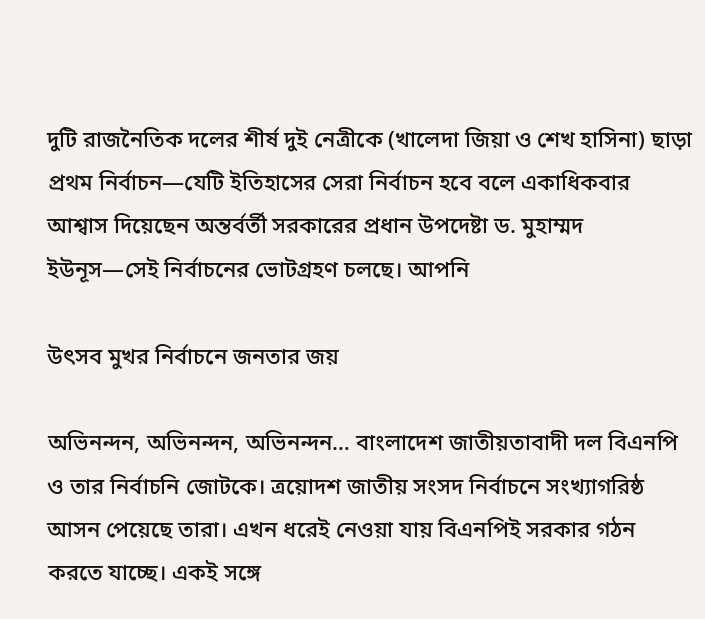দুটি রাজনৈতিক দলের শীর্ষ দুই নেত্রীকে (খালেদা জিয়া ও শেখ হাসিনা) ছাড়া প্রথম নির্বাচন—যেটি ইতিহাসের সেরা নির্বাচন হবে বলে একাধিকবার আশ্বাস দিয়েছেন অন্তর্বর্তী সরকারের প্রধান উপদেষ্টা ড. মুহাম্মদ ইউনূস—সেই নির্বাচনের ভোটগ্রহণ চলছে। আপনি

উৎসব মুখর নির্বাচনে জনতার জয়

অভিনন্দন, অভিনন্দন, অভিনন্দন… বাংলাদেশ জাতীয়তাবাদী দল বিএনপি ও তার নির্বাচনি জোটকে। ত্রয়োদশ জাতীয় সংসদ নির্বাচনে সংখ্যাগরিষ্ঠ আসন পেয়েছে তারা। এখন ধরেই নেওয়া যায় বিএনপিই সরকার গঠন করতে যাচ্ছে। একই সঙ্গে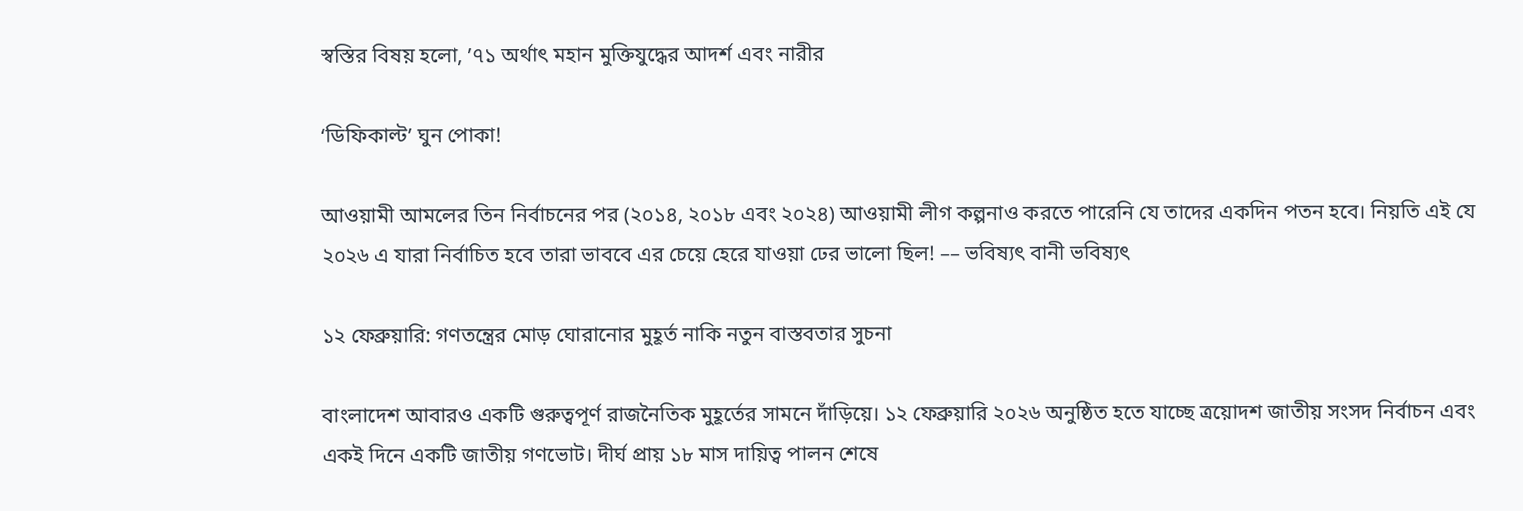স্বস্তির বিষয় হলো, ’৭১ অর্থাৎ মহান মুক্তিযুদ্ধের আদর্শ এবং নারীর

‘ডিফিকাল্ট’ ঘুন পোকা!

আওয়ামী আমলের তিন নির্বাচনের পর (২০১৪, ২০১৮ এবং ২০২৪) আওয়ামী লীগ কল্পনাও করতে পারেনি যে তাদের একদিন পতন হবে। নিয়তি এই যে ২০২৬ এ যারা নির্বাচিত হবে তারা ভাববে এর চেয়ে হেরে যাওয়া ঢের ভালো ছিল! –– ভবিষ্যৎ বানী ভবিষ্যৎ

১২ ফেব্রুয়ারি: গণতন্ত্রের মোড় ঘোরানোর মুহূর্ত নাকি নতুন বাস্তবতার সুচনা

বাংলাদেশ আবারও একটি গুরুত্বপূর্ণ রাজনৈতিক মুহূর্তের সামনে দাঁড়িয়ে। ১২ ফেব্রুয়ারি ২০২৬ অনুষ্ঠিত হতে যাচ্ছে ত্রয়োদশ জাতীয় সংসদ নির্বাচন এবং একই দিনে একটি জাতীয় গণভোট। দীর্ঘ প্রায় ১৮ মাস দায়িত্ব পালন শেষে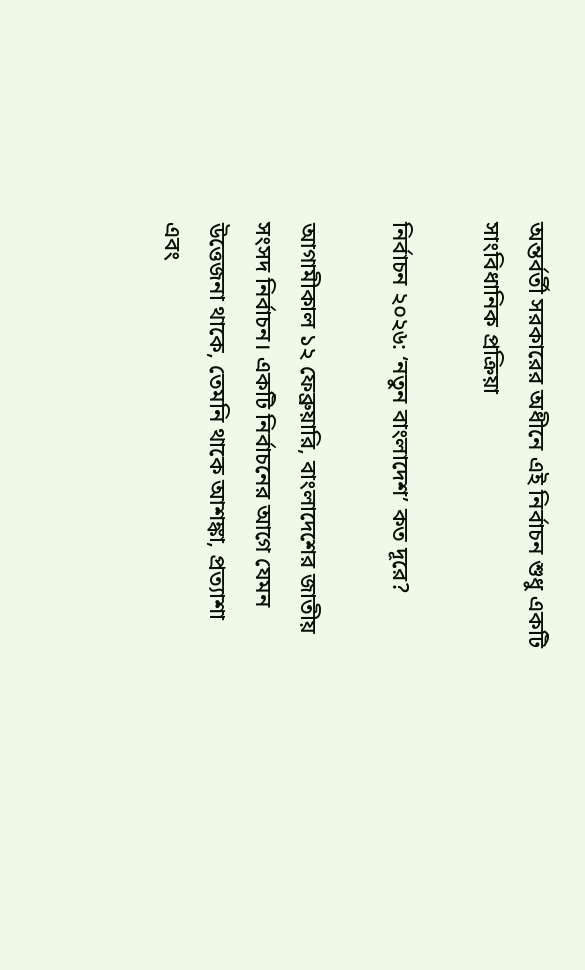অন্তর্বর্তী সরকারের অধীনে এই নির্বাচন শুধু একটি সাংবিধানিক প্রক্রিয়া

নির্বাচন ২০২৬: ‘নতুন বাংলাদেশ’ কত দূরে?

আগামীকাল ১২ ফেব্রুয়ারি, বাংলাদেশের জাতীয় সংসদ নির্বাচন। একটি নির্বাচনের আগে যেমন উত্তেজনা থাকে, তেমনি থাকে আশঙ্কা, প্রত্যাশা এবং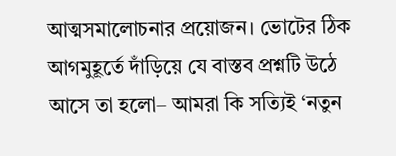আত্মসমালোচনার প্রয়োজন। ভোটের ঠিক আগমুহূর্তে দাঁড়িয়ে যে বাস্তব প্রশ্নটি উঠে আসে তা হলো– আমরা কি সত্যিই ‘নতুন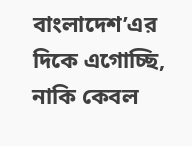বাংলাদেশ’এর দিকে এগোচ্ছি, নাকি কেবল